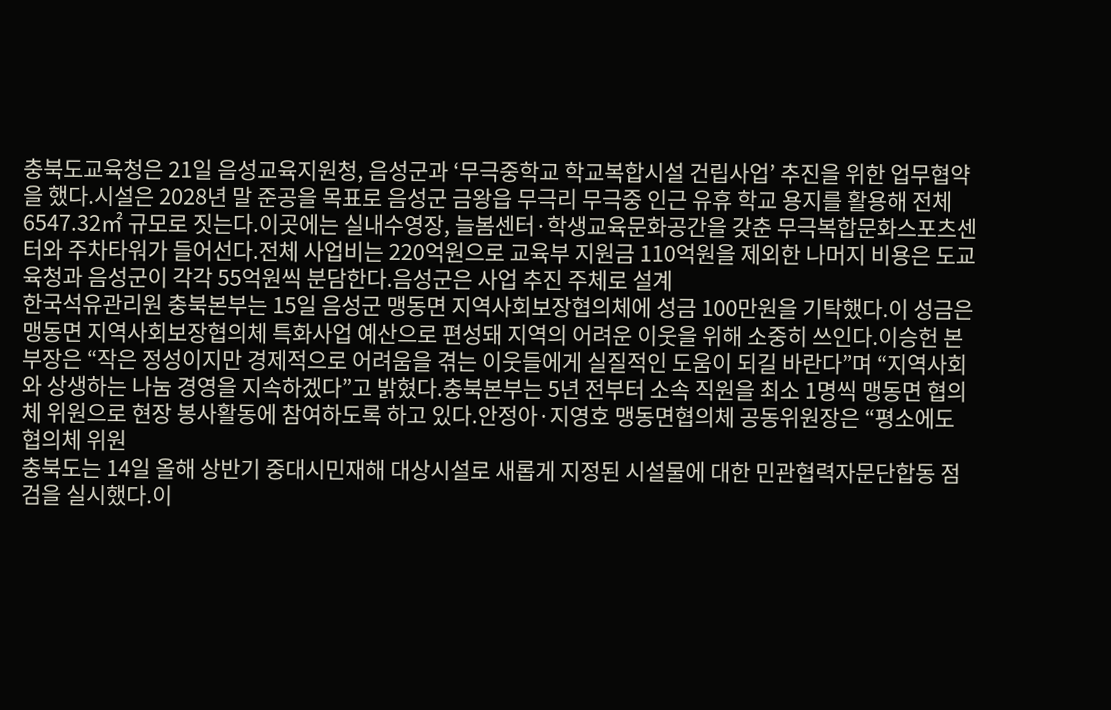충북도교육청은 21일 음성교육지원청, 음성군과 ‘무극중학교 학교복합시설 건립사업’ 추진을 위한 업무협약을 했다.시설은 2028년 말 준공을 목표로 음성군 금왕읍 무극리 무극중 인근 유휴 학교 용지를 활용해 전체 6547.32㎡ 규모로 짓는다.이곳에는 실내수영장, 늘봄센터·학생교육문화공간을 갖춘 무극복합문화스포츠센터와 주차타워가 들어선다.전체 사업비는 220억원으로 교육부 지원금 110억원을 제외한 나머지 비용은 도교육청과 음성군이 각각 55억원씩 분담한다.음성군은 사업 추진 주체로 설계
한국석유관리원 충북본부는 15일 음성군 맹동면 지역사회보장협의체에 성금 100만원을 기탁했다.이 성금은 맹동면 지역사회보장협의체 특화사업 예산으로 편성돼 지역의 어려운 이웃을 위해 소중히 쓰인다.이승헌 본부장은 “작은 정성이지만 경제적으로 어려움을 겪는 이웃들에게 실질적인 도움이 되길 바란다”며 “지역사회와 상생하는 나눔 경영을 지속하겠다”고 밝혔다.충북본부는 5년 전부터 소속 직원을 최소 1명씩 맹동면 협의체 위원으로 현장 봉사활동에 참여하도록 하고 있다.안정아·지영호 맹동면협의체 공동위원장은 “평소에도 협의체 위원
충북도는 14일 올해 상반기 중대시민재해 대상시설로 새롭게 지정된 시설물에 대한 민관협력자문단합동 점검을 실시했다.이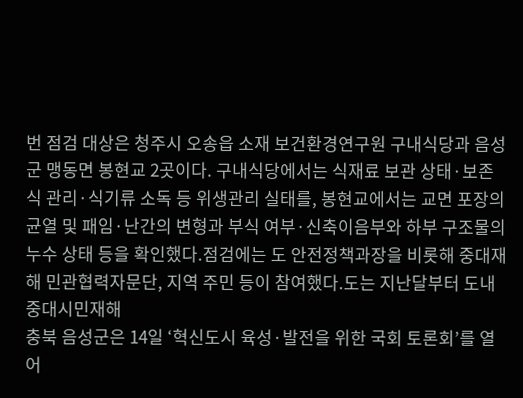번 점검 대상은 청주시 오송읍 소재 보건환경연구원 구내식당과 음성군 맹동면 봉현교 2곳이다. 구내식당에서는 식재료 보관 상태·보존식 관리·식기류 소독 등 위생관리 실태를, 봉현교에서는 교면 포장의 균열 및 패임·난간의 변형과 부식 여부·신축이음부와 하부 구조물의 누수 상태 등을 확인했다.점검에는 도 안전정책과장을 비롯해 중대재해 민관협력자문단, 지역 주민 등이 참여했다.도는 지난달부터 도내 중대시민재해
충북 음성군은 14일 ‘혁신도시 육성·발전을 위한 국회 토론회’를 열어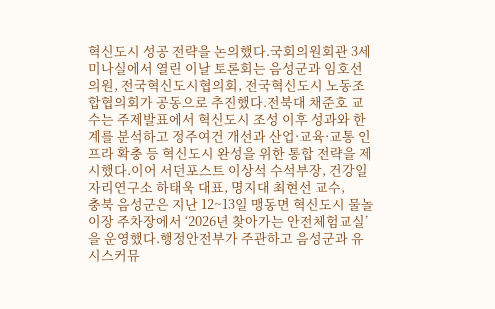혁신도시 성공 전략을 논의했다.국회의원회관 3세미나실에서 열린 이날 토론회는 음성군과 임호선 의원, 전국혁신도시협의회, 전국혁신도시 노동조합협의회가 공동으로 추진했다.전북대 채준호 교수는 주제발표에서 혁신도시 조성 이후 성과와 한계를 분석하고 정주여건 개선과 산업·교육·교통 인프라 확충 등 혁신도시 완성을 위한 통합 전략을 제시했다.이어 서던포스트 이상석 수석부장, 건강일자리연구소 하태욱 대표, 명지대 최현선 교수,
충북 음성군은 지난 12~13일 맹동면 혁신도시 물놀이장 주차장에서 ‘2026년 찾아가는 안전체험교실’을 운영했다.행정안전부가 주관하고 음성군과 유시스커뮤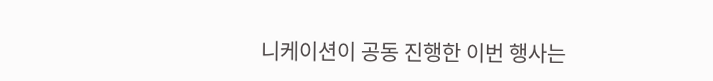니케이션이 공동 진행한 이번 행사는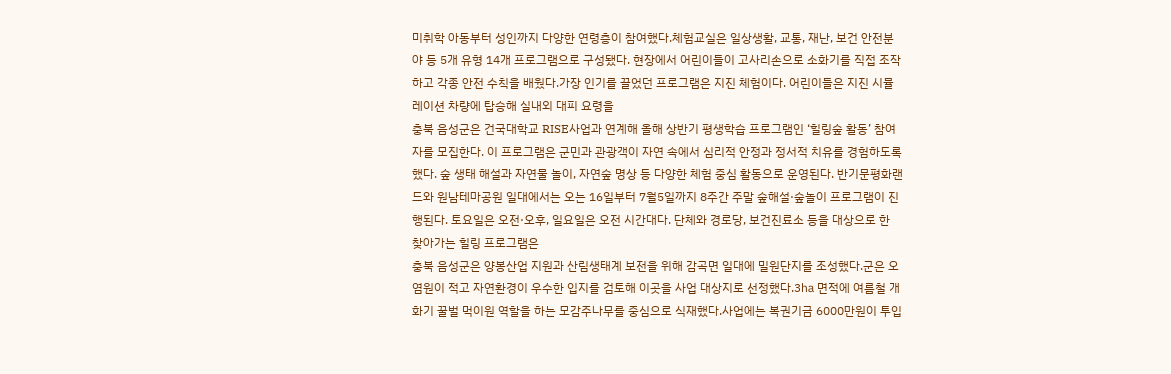미취학 아동부터 성인까지 다양한 연령층이 참여했다.체험교실은 일상생활, 교통, 재난, 보건 안전분야 등 5개 유형 14개 프로그램으로 구성됐다. 현장에서 어린이들이 고사리손으로 소화기를 직접 조작하고 각종 안전 수칙을 배웠다.가장 인기를 끌었던 프로그램은 지진 체험이다. 어린이들은 지진 시뮬레이션 차량에 탑승해 실내외 대피 요령을
충북 음성군은 건국대학교 RISE사업과 연계해 올해 상반기 평생학습 프로그램인 ‘힐링숲 활동’ 참여자를 모집한다. 이 프로그램은 군민과 관광객이 자연 속에서 심리적 안정과 정서적 치유를 경험하도록 했다. 숲 생태 해설과 자연물 놀이, 자연숲 명상 등 다양한 체험 중심 활동으로 운영된다. 반기문평화랜드와 원남테마공원 일대에서는 오는 16일부터 7월5일까지 8주간 주말 숲해설·숲놀이 프로그램이 진행된다. 토요일은 오전·오후, 일요일은 오전 시간대다. 단체와 경로당, 보건진료소 등을 대상으로 한 찾아가는 힐링 프로그램은
충북 음성군은 양봉산업 지원과 산림생태계 보전을 위해 감곡면 일대에 밀원단지를 조성했다.군은 오염원이 적고 자연환경이 우수한 입지를 검토해 이곳을 사업 대상지로 선정했다.3㏊ 면적에 여름철 개화기 꿀벌 먹이원 역할을 하는 모감주나무를 중심으로 식재했다.사업에는 복권기금 6000만원이 투입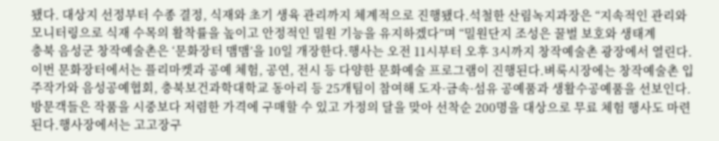됐다. 대상지 선정부터 수종 결정, 식재와 초기 생육 관리까지 체계적으로 진행됐다.석철한 산림녹지과장은 “지속적인 관리와 모니터링으로 식재 수목의 활착률을 높이고 안정적인 밀원 기능을 유지하겠다”며 “밀원단지 조성은 꿀벌 보호와 생태계
충북 음성군 창작예술촌은 ‘문화장터 맴맴’을 10일 개장한다.행사는 오전 11시부터 오후 3시까지 창작예술촌 광장에서 열린다.이번 문화장터에서는 플리마켓과 공예 체험, 공연, 전시 등 다양한 문화예술 프로그램이 진행된다.벼룩시장에는 창작예술촌 입주작가와 음성공예협회, 충북보건과학대학교 동아리 등 25개팀이 참여해 도자·금속·섬유 공예품과 생활수공예품을 선보인다.방문객들은 작품을 시중보다 저렴한 가격에 구매할 수 있고 가정의 달을 맞아 선착순 200명을 대상으로 무료 체험 행사도 마련된다.행사장에서는 고고장구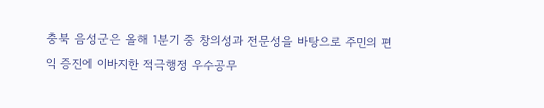충북 음성군은 올해 1분기 중 창의성과 전문성을 바탕으로 주민의 편익 증진에 이바지한 적극행정 우수공무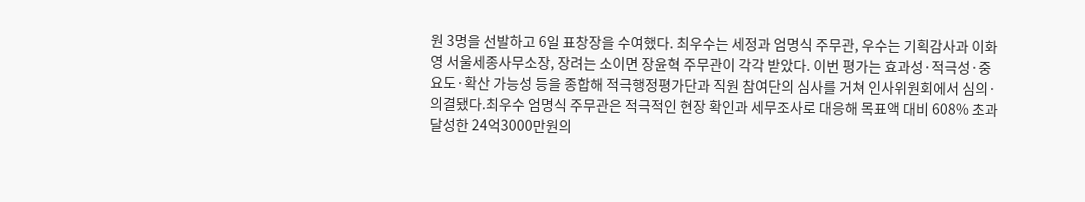원 3명을 선발하고 6일 표창장을 수여했다. 최우수는 세정과 엄명식 주무관, 우수는 기획감사과 이화영 서울세종사무소장, 장려는 소이면 장윤혁 주무관이 각각 받았다. 이번 평가는 효과성·적극성·중요도·확산 가능성 등을 종합해 적극행정평가단과 직원 참여단의 심사를 거쳐 인사위원회에서 심의·의결됐다.최우수 엄명식 주무관은 적극적인 현장 확인과 세무조사로 대응해 목표액 대비 608% 초과 달성한 24억3000만원의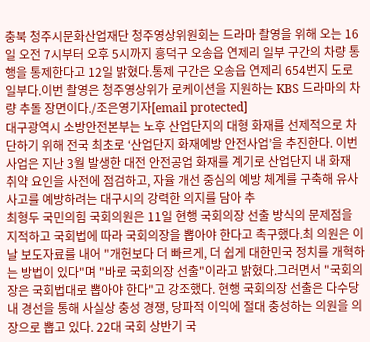충북 청주시문화산업재단 청주영상위원회는 드라마 촬영을 위해 오는 16일 오전 7시부터 오후 5시까지 흥덕구 오송읍 연제리 일부 구간의 차량 통행을 통제한다고 12일 밝혔다.통제 구간은 오송읍 연제리 654번지 도로 일부다.이번 촬영은 청주영상위가 로케이션을 지원하는 KBS 드라마의 차량 추돌 장면이다./조은영기자[email protected]
대구광역시 소방안전본부는 노후 산업단지의 대형 화재를 선제적으로 차단하기 위해 전국 최초로 ‘산업단지 화재예방 안전사업’을 추진한다. 이번 사업은 지난 3월 발생한 대전 안전공업 화재를 계기로 산업단지 내 화재 취약 요인을 사전에 점검하고, 자율 개선 중심의 예방 체계를 구축해 유사 사고를 예방하려는 대구시의 강력한 의지를 담아 추
최형두 국민의힘 국회의원은 11일 현행 국회의장 선출 방식의 문제점을 지적하고 국회법에 따라 국회의장을 뽑아야 한다고 촉구했다.최 의원은 이날 보도자료를 내어 "개헌보다 더 빠르게, 더 쉽게 대한민국 정치를 개혁하는 방법이 있다"며 "바로 국회의장 선출"이라고 밝혔다.그러면서 "국회의장은 국회법대로 뽑아야 한다"고 강조했다. 현행 국회의장 선출은 다수당 내 경선을 통해 사실상 충성 경쟁, 당파적 이익에 절대 충성하는 의원을 의장으로 뽑고 있다. 22대 국회 상반기 국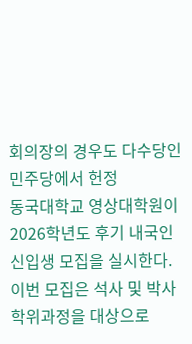회의장의 경우도 다수당인 민주당에서 헌정
동국대학교 영상대학원이 2026학년도 후기 내국인 신입생 모집을 실시한다. 이번 모집은 석사 및 박사 학위과정을 대상으로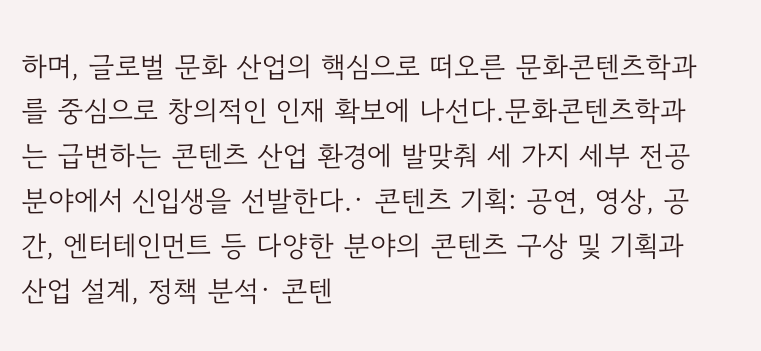하며, 글로벌 문화 산업의 핵심으로 떠오른 문화콘텐츠학과를 중심으로 창의적인 인재 확보에 나선다.문화콘텐츠학과는 급변하는 콘텐츠 산업 환경에 발맞춰 세 가지 세부 전공 분야에서 신입생을 선발한다.· 콘텐츠 기획: 공연, 영상, 공간, 엔터테인먼트 등 다양한 분야의 콘텐츠 구상 및 기획과 산업 설계, 정책 분석· 콘텐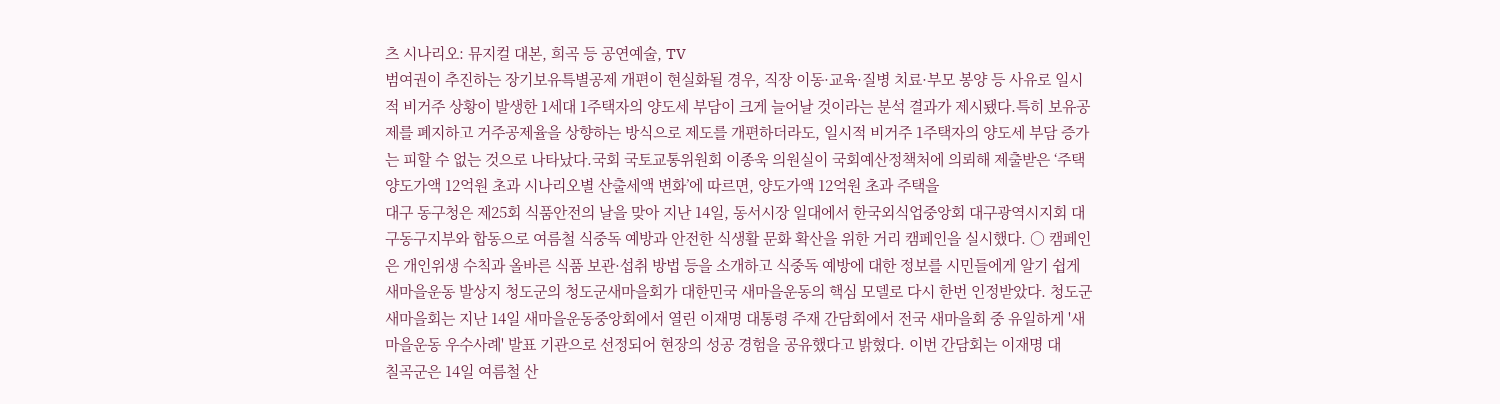츠 시나리오: 뮤지컬 대본, 희곡 등 공연예술, TV
범여권이 추진하는 장기보유특별공제 개편이 현실화될 경우, 직장 이동·교육·질병 치료·부모 봉양 등 사유로 일시적 비거주 상황이 발생한 1세대 1주택자의 양도세 부담이 크게 늘어날 것이라는 분석 결과가 제시됐다.특히 보유공제를 폐지하고 거주공제율을 상향하는 방식으로 제도를 개편하더라도, 일시적 비거주 1주택자의 양도세 부담 증가는 피할 수 없는 것으로 나타났다.국회 국토교통위원회 이종욱 의원실이 국회예산정책처에 의뢰해 제출받은 ‘주택 양도가액 12억원 초과 시나리오별 산출세액 변화’에 따르면, 양도가액 12억원 초과 주택을
대구 동구청은 제25회 식품안전의 날을 맞아 지난 14일, 동서시장 일대에서 한국외식업중앙회 대구광역시지회 대구동구지부와 합동으로 여름철 식중독 예방과 안전한 식생활 문화 확산을 위한 거리 캠페인을 실시했다. ○ 캠페인은 개인위생 수칙과 올바른 식품 보관·섭취 방법 등을 소개하고 식중독 예방에 대한 정보를 시민들에게 알기 쉽게
새마을운동 발상지 청도군의 청도군새마을회가 대한민국 새마을운동의 핵심 모델로 다시 한번 인정받았다. 청도군새마을회는 지난 14일 새마을운동중앙회에서 열린 이재명 대통령 주재 간담회에서 전국 새마을회 중 유일하게 '새마을운동 우수사례' 발표 기관으로 선정되어 현장의 성공 경험을 공유했다고 밝혔다. 이번 간담회는 이재명 대
칠곡군은 14일 여름철 산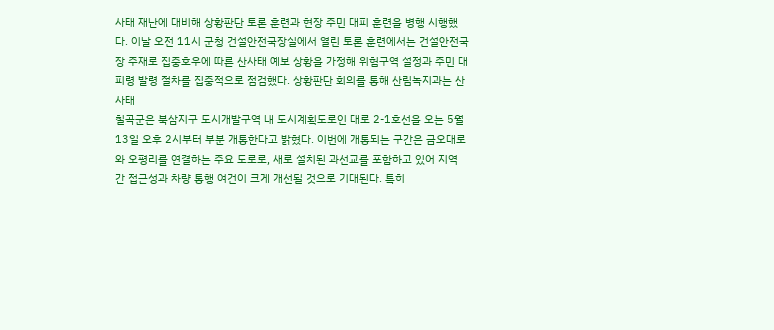사태 재난에 대비해 상황판단 토론 훈련과 현장 주민 대피 훈련을 병행 시행했다. 이날 오전 11시 군청 건설안전국장실에서 열린 토론 훈련에서는 건설안전국장 주재로 집중호우에 따른 산사태 예보 상황을 가정해 위험구역 설정과 주민 대피령 발령 절차를 집중적으로 점검했다. 상황판단 회의를 통해 산림녹지과는 산사태
칠곡군은 북삼지구 도시개발구역 내 도시계획도로인 대로 2-1호선을 오는 5월 13일 오후 2시부터 부분 개통한다고 밝혔다. 이번에 개통되는 구간은 금오대로와 오평리를 연결하는 주요 도로로, 새로 설치된 과선교를 포함하고 있어 지역 간 접근성과 차량 통행 여건이 크게 개선될 것으로 기대된다. 특히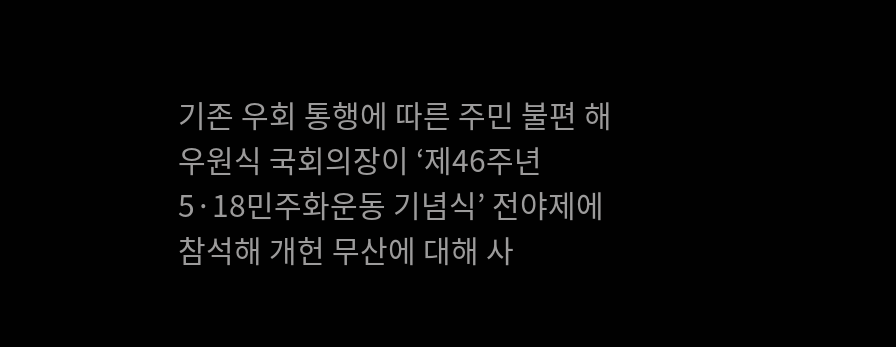기존 우회 통행에 따른 주민 불편 해
우원식 국회의장이 ‘제46주년 5·18민주화운동 기념식’ 전야제에 참석해 개헌 무산에 대해 사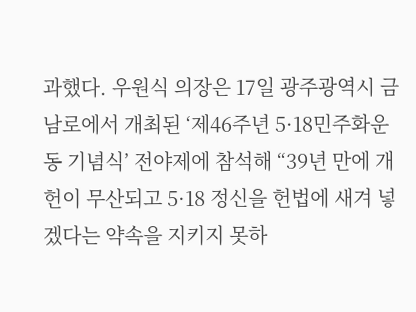과했다. 우원식 의장은 17일 광주광역시 금남로에서 개최된 ‘제46주년 5·18민주화운동 기념식’ 전야제에 참석해 “39년 만에 개헌이 무산되고 5·18 정신을 헌법에 새겨 넣겠다는 약속을 지키지 못하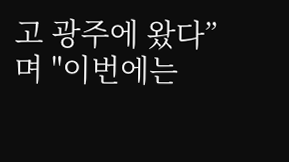고 광주에 왔다”며 "이번에는